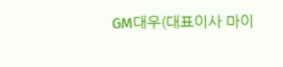GM대우(대표이사 마이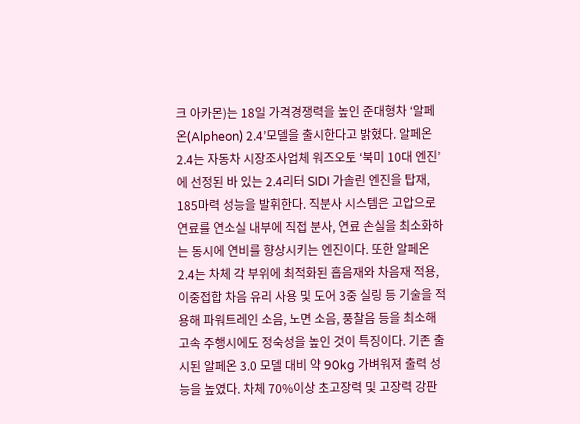크 아카몬)는 18일 가격경쟁력을 높인 준대형차 ‘알페온(Alpheon) 2.4’모델을 출시한다고 밝혔다. 알페온 2.4는 자동차 시장조사업체 워즈오토 ‘북미 10대 엔진’에 선정된 바 있는 2.4리터 SIDI 가솔린 엔진을 탑재, 185마력 성능을 발휘한다. 직분사 시스템은 고압으로 연료를 연소실 내부에 직접 분사, 연료 손실을 최소화하는 동시에 연비를 향상시키는 엔진이다. 또한 알페온 2.4는 차체 각 부위에 최적화된 흡음재와 차음재 적용, 이중접합 차음 유리 사용 및 도어 3중 실링 등 기술을 적용해 파워트레인 소음, 노면 소음, 풍찰음 등을 최소해 고속 주행시에도 정숙성을 높인 것이 특징이다. 기존 출시된 알페온 3.0 모델 대비 약 90kg 가벼워져 출력 성능을 높였다. 차체 70%이상 초고장력 및 고장력 강판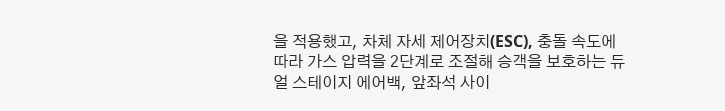을 적용했고, 차체 자세 제어장치(ESC), 충돌 속도에 따라 가스 압력을 2단계로 조절해 승객을 보호하는 듀얼 스테이지 에어백, 앞좌석 사이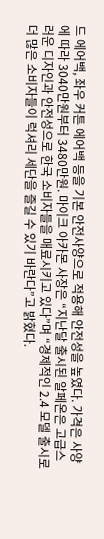드 에어백, 좌우 커튼 에어백 등을 기본 안전사양으로 적용해 안전성을 높였다. 가격은 사양에 따라 3040만원부터 3480만원. 마이크 아카몬 사장은 “지난달 출시된 알페온은 고급스러운 디자인과 안전성으로 한국 소비자들을 매료시키고 있다”며 “경제적인 2.4 모델 출시로 더 많은 소비자들이 럭셔리 세단을 즐길 수 있기 바란다”고 밝혔다.